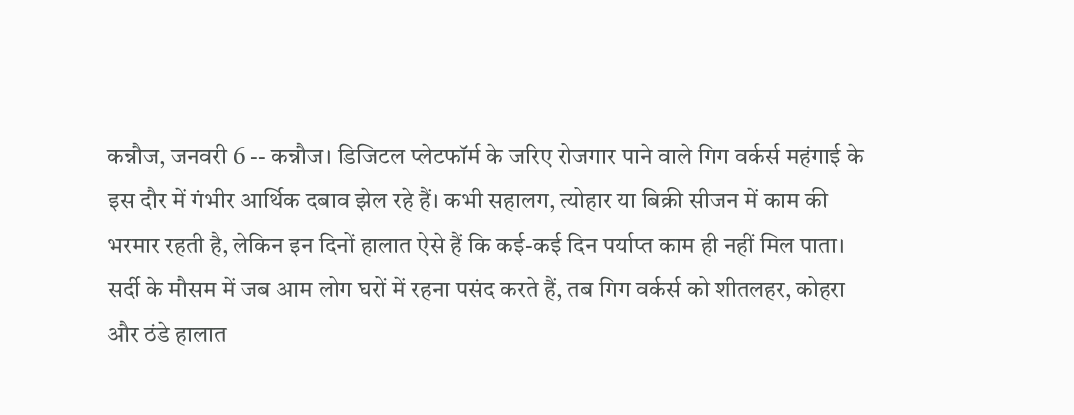कन्नौज, जनवरी 6 -- कन्नौज। डिजिटल प्लेटफॉर्म के जरिए रोजगार पाने वाले गिग वर्कर्स महंगाई के इस दौर में गंभीर आर्थिक दबाव झेल रहे हैं। कभी सहालग, त्योहार या बिक्री सीजन में काम की भरमार रहती है, लेकिन इन दिनों हालात ऐसे हैं कि कई-कई दिन पर्याप्त काम ही नहीं मिल पाता। सर्दी के मौसम में जब आम लोग घरों में रहना पसंद करते हैं, तब गिग वर्कर्स को शीतलहर, कोहरा और ठंडे हालात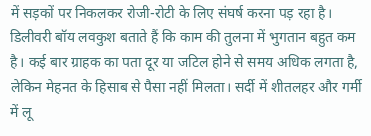में सड़कों पर निकलकर रोजी-रोटी के लिए संघर्ष करना पड़ रहा है। डिलीवरी बॉय लवकुश बताते हैं कि काम की तुलना में भुगतान बहुत कम है। कई बार ग्राहक का पता दूर या जटिल होने से समय अधिक लगता है, लेकिन मेहनत के हिसाब से पैसा नहीं मिलता। सर्दी में शीतलहर और गर्मी में लू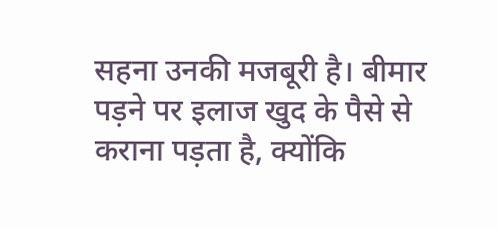सहना उनकी मजबूरी है। बीमार पड़ने पर इलाज खुद के पैसे से कराना पड़ता है, क्योंकि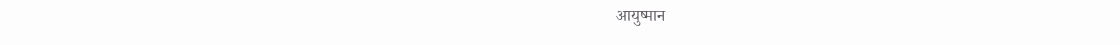आयुष्मान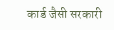कार्ड जैसी सरकारी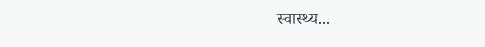स्वास्थ्य...